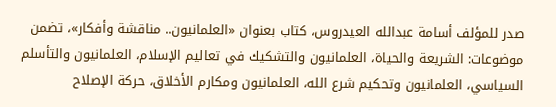صدر للمؤلف أسامة عبدالله العيدروس، كتاب بعنوان «العلمانيون.. مناقشة وأفكار»، تضمن موضوعات: الشريعة والحياة، العلمانيون والتشكيك في تعاليم الإسلام، العلمانيون والتأسلم السياسي، العلمانيون وتحكيم شرع الله، العلمانيون ومكارم الأخلاق، حركة الإصلاح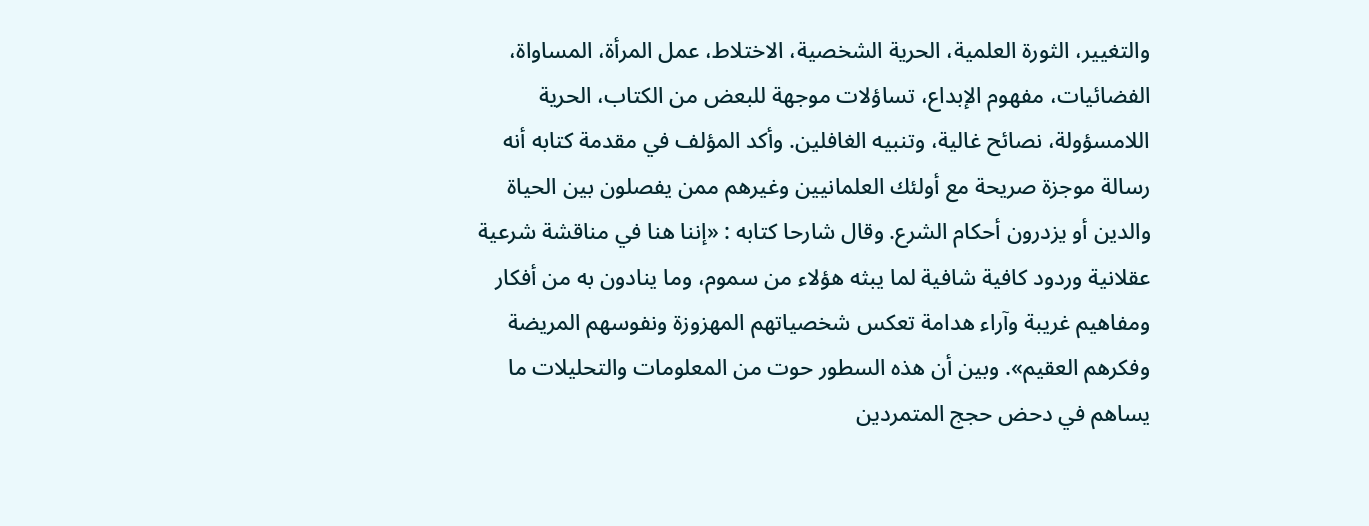والتغيير، الثورة العلمية، الحرية الشخصية، الاختلاط، عمل المرأة، المساواة، الفضائيات، مفهوم الإبداع، تساؤلات موجهة للبعض من الكتاب، الحرية اللامسؤولة، نصائح غالية، وتنبيه الغافلين. وأكد المؤلف في مقدمة كتابه أنه رسالة موجزة صريحة مع أولئك العلمانيين وغيرهم ممن يفصلون بين الحياة والدين أو يزدرون أحكام الشرع. وقال شارحا كتابه : «إننا هنا في مناقشة شرعية عقلانية وردود كافية شافية لما يبثه هؤلاء من سموم، وما ينادون به من أفكار ومفاهيم غريبة وآراء هدامة تعكس شخصياتهم المهزوزة ونفوسهم المريضة وفكرهم العقيم». وبين أن هذه السطور حوت من المعلومات والتحليلات ما يساهم في دحض حجج المتمردين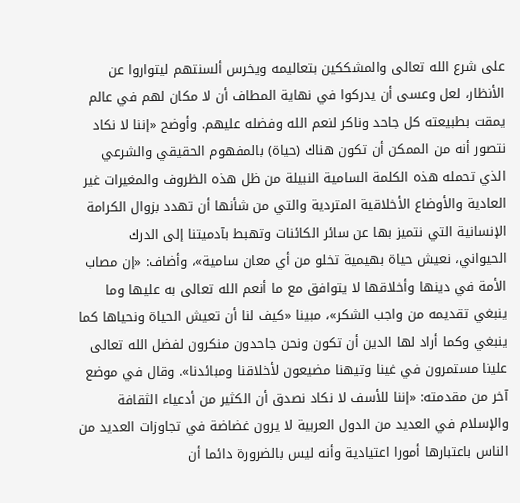على شرع الله تعالى والمشككين بتعاليمه ويخرس ألسنتهم ليتواروا عن الأنظار، لعل وعسى أن يدركوا في نهاية المطاف أن لا مكان لهم في عالم يمقت بطبيعته كل جاحد وناكر لنعم الله وفضله عليهم. وأوضح «إننا لا نكاد نتصور أنه من الممكن أن تكون هناك (حياة) بالمفهوم الحقيقي والشرعي الذي تحمله هذه الكلمة السامية النبيلة من ظل هذه الظروف والمغيرات غير العادية والأوضاع الأخلاقية المتردية والتي من شأنها أن تهدد بزوال الكرامة الإنسانية التي نتميز بها عن سائر الكائنات وتهبط بآدميتنا إلى الدرك الحيواني، نعيش حياة بهيمية تخلو من أي معان سامية»، وأضاف: «إن مصاب الأمة في دينها وأخلاقها لا يتوافق مع ما أنعم الله تعالى به عليها وما ينبغي تقديمه من واجب الشكر»، مبينا «كيف لنا أن تعيش الحياة ونحياها كما ينبغي وكما أراد لها الدين أن تكون ونحن جاحدون منكرون لفضل الله تعالى علينا مستمرون في غينا وتيهنا مضيعون لأخلاقنا ومبائدنا». وقال في موضع آخر من مقدمته: «إننا للأسف لا نكاد نصدق أن الكثير من أدعياء الثقافة والإسلام في العديد من الدول العربية لا يرون غضاضة في تجاوزات العديد من الناس باعتبارها أمورا اعتيادية وأنه ليس بالضرورة دائما أن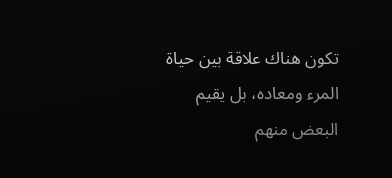تكون هناك علاقة بين حياة المرء ومعاده، بل يقيم البعض منهم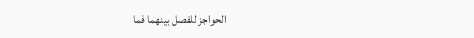الحواجز للفصل بينهما فما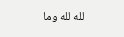لله لله وما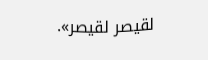لقيصر لقيصر».